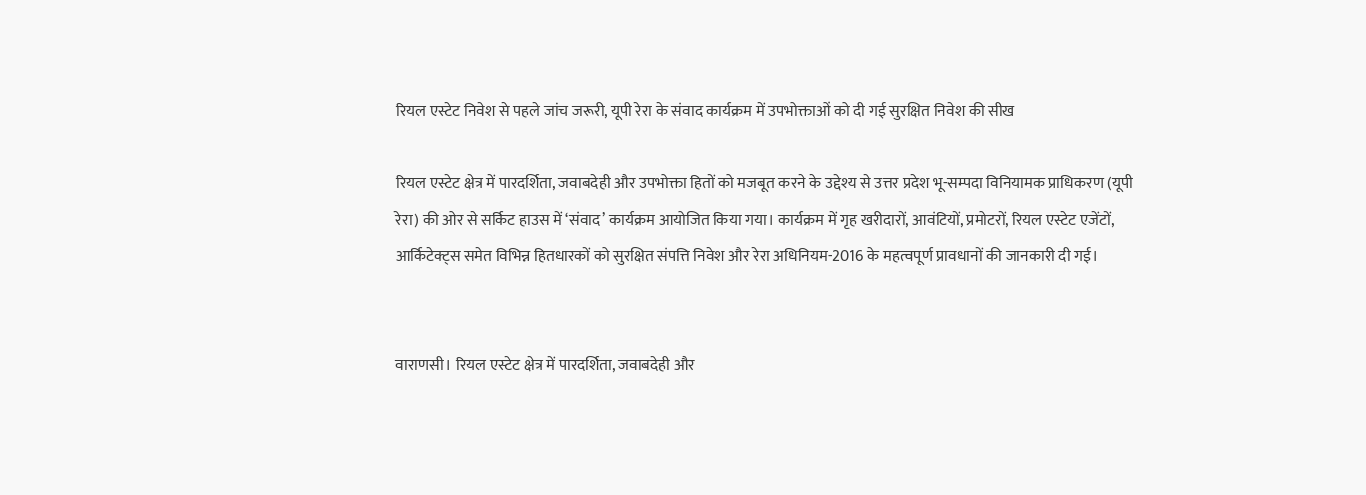रियल एस्टेट निवेश से पहले जांच जरूरी, यूपी रेरा के संवाद कार्यक्रम में उपभोक्ताओं को दी गई सुरक्षित निवेश की सीख

रियल एस्टेट क्षेत्र में पारदर्शिता, जवाबदेही और उपभोक्ता हितों को मजबूत करने के उद्देश्य से उत्तर प्रदेश भू-सम्पदा विनियामक प्राधिकरण (यूपी रेरा) की ओर से सर्किट हाउस में ‘संवाद’ कार्यक्रम आयोजित किया गया। कार्यक्रम में गृह खरीदारों, आवंटियों, प्रमोटरों, रियल एस्टेट एजेंटों, आर्किटेक्ट्स समेत विभिन्न हितधारकों को सुरक्षित संपत्ति निवेश और रेरा अधिनियम-2016 के महत्वपूर्ण प्रावधानों की जानकारी दी गई।


वाराणसी। रियल एस्टेट क्षेत्र में पारदर्शिता, जवाबदेही और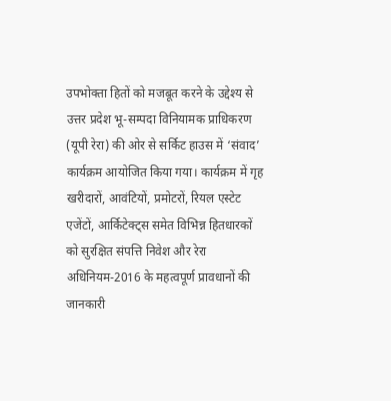उपभोक्ता हितों को मजबूत करने के उद्देश्य से उत्तर प्रदेश भू-सम्पदा विनियामक प्राधिकरण (यूपी रेरा) की ओर से सर्किट हाउस में ‘संवाद’ कार्यक्रम आयोजित किया गया। कार्यक्रम में गृह खरीदारों, आवंटियों, प्रमोटरों, रियल एस्टेट एजेंटों, आर्किटेक्ट्स समेत विभिन्न हितधारकों को सुरक्षित संपत्ति निवेश और रेरा अधिनियम-2016 के महत्वपूर्ण प्रावधानों की जानकारी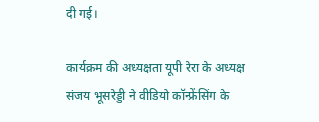दी गई।

कार्यक्रम की अध्यक्षता यूपी रेरा के अध्यक्ष संजय भूसरेड्डी ने वीडियो कॉन्फ्रेंसिंग के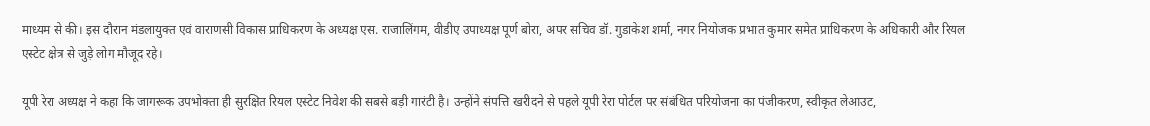माध्यम से की। इस दौरान मंडलायुक्त एवं वाराणसी विकास प्राधिकरण के अध्यक्ष एस. राजालिंगम, वीडीए उपाध्यक्ष पूर्ण बोरा, अपर सचिव डॉ. गुडाकेश शर्मा, नगर नियोजक प्रभात कुमार समेत प्राधिकरण के अधिकारी और रियल एस्टेट क्षेत्र से जुड़े लोग मौजूद रहे।

यूपी रेरा अध्यक्ष ने कहा कि जागरूक उपभोक्ता ही सुरक्षित रियल एस्टेट निवेश की सबसे बड़ी गारंटी है। उन्होंने संपत्ति खरीदने से पहले यूपी रेरा पोर्टल पर संबंधित परियोजना का पंजीकरण, स्वीकृत लेआउट,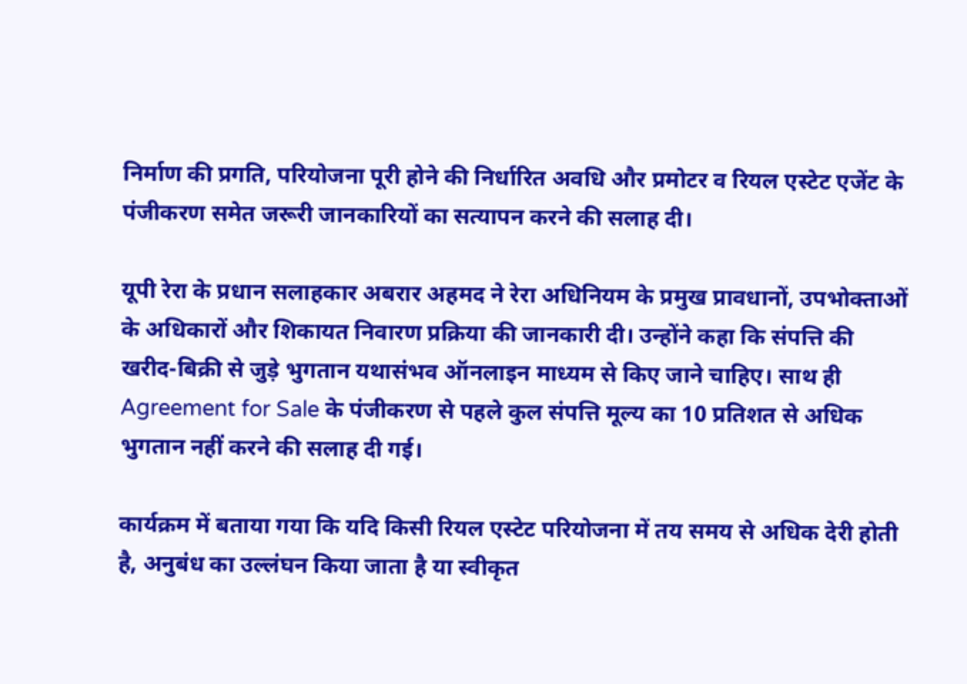निर्माण की प्रगति, परियोजना पूरी होने की निर्धारित अवधि और प्रमोटर व रियल एस्टेट एजेंट के पंजीकरण समेत जरूरी जानकारियों का सत्यापन करने की सलाह दी।

यूपी रेरा के प्रधान सलाहकार अबरार अहमद ने रेरा अधिनियम के प्रमुख प्रावधानों, उपभोक्ताओं के अधिकारों और शिकायत निवारण प्रक्रिया की जानकारी दी। उन्होंने कहा कि संपत्ति की खरीद-बिक्री से जुड़े भुगतान यथासंभव ऑनलाइन माध्यम से किए जाने चाहिए। साथ ही Agreement for Sale के पंजीकरण से पहले कुल संपत्ति मूल्य का 10 प्रतिशत से अधिक भुगतान नहीं करने की सलाह दी गई।

कार्यक्रम में बताया गया कि यदि किसी रियल एस्टेट परियोजना में तय समय से अधिक देरी होती है, अनुबंध का उल्लंघन किया जाता है या स्वीकृत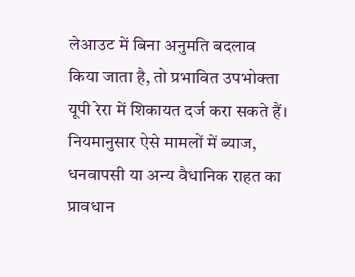लेआउट में बिना अनुमति बदलाव किया जाता है, तो प्रभावित उपभोक्ता यूपी रेरा में शिकायत दर्ज करा सकते हैं। नियमानुसार ऐसे मामलों में ब्याज, धनवापसी या अन्य वैधानिक राहत का प्रावधान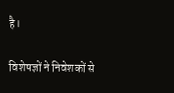है।

विशेषज्ञों ने निवेशकों से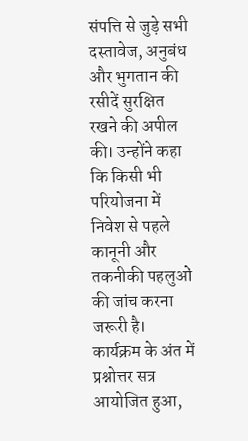संपत्ति से जुड़े सभी दस्तावेज, अनुबंध और भुगतान की रसीदें सुरक्षित रखने की अपील की। उन्होंने कहा कि किसी भी परियोजना में निवेश से पहले कानूनी और तकनीकी पहलुओं की जांच करना जरूरी है। कार्यक्रम के अंत में प्रश्नोत्तर सत्र आयोजित हुआ,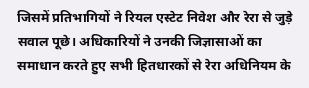जिसमें प्रतिभागियों ने रियल एस्टेट निवेश और रेरा से जुड़े सवाल पूछे। अधिकारियों ने उनकी जिज्ञासाओं का समाधान करते हुए सभी हितधारकों से रेरा अधिनियम के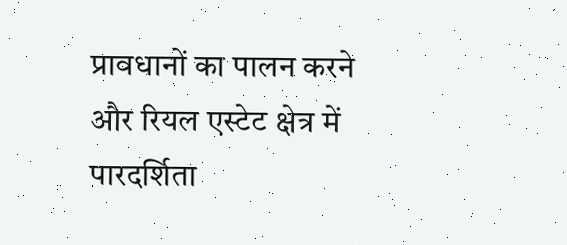प्रावधानों का पालन करने और रियल एस्टेट क्षेत्र में पारदर्शिता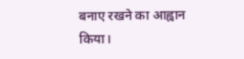बनाए रखने का आह्वान किया।